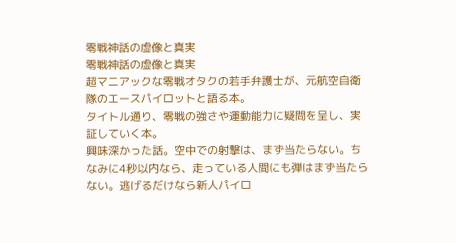零戦神話の虚像と真実
零戦神話の虚像と真実
超マニアックな零戦オタクの若手弁護士が、元航空自衛隊のエースパイロットと語る本。
タイトル通り、零戦の強さや運動能力に疑問を呈し、実証していく本。
興味深かった話。空中での射撃は、まず当たらない。ちなみに4秒以内なら、走っている人間にも弾はまず当たらない。逃げるだけなら新人パイロ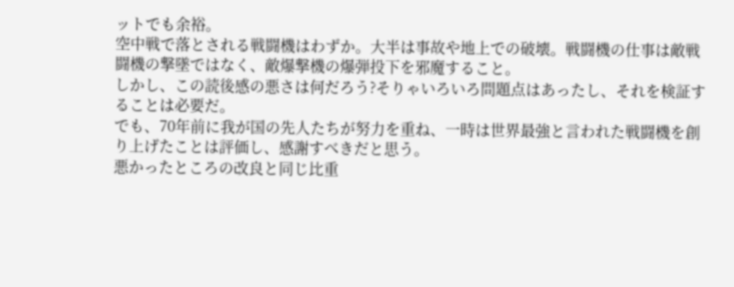ットでも余裕。
空中戦で落とされる戦闘機はわずか。大半は事故や地上での破壊。戦闘機の仕事は敵戦闘機の撃墜ではなく、敵爆撃機の爆弾投下を邪魔すること。
しかし、この読後感の悪さは何だろう?そりゃいろいろ問題点はあったし、それを検証することは必要だ。
でも、70年前に我が国の先人たちが努力を重ね、一時は世界最強と言われた戦闘機を創り上げたことは評価し、感謝すべきだと思う。
悪かったところの改良と同じ比重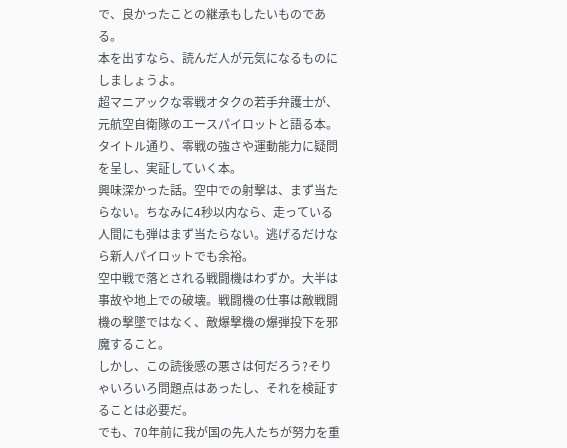で、良かったことの継承もしたいものである。
本を出すなら、読んだ人が元気になるものにしましょうよ。
超マニアックな零戦オタクの若手弁護士が、元航空自衛隊のエースパイロットと語る本。
タイトル通り、零戦の強さや運動能力に疑問を呈し、実証していく本。
興味深かった話。空中での射撃は、まず当たらない。ちなみに4秒以内なら、走っている人間にも弾はまず当たらない。逃げるだけなら新人パイロットでも余裕。
空中戦で落とされる戦闘機はわずか。大半は事故や地上での破壊。戦闘機の仕事は敵戦闘機の撃墜ではなく、敵爆撃機の爆弾投下を邪魔すること。
しかし、この読後感の悪さは何だろう?そりゃいろいろ問題点はあったし、それを検証することは必要だ。
でも、70年前に我が国の先人たちが努力を重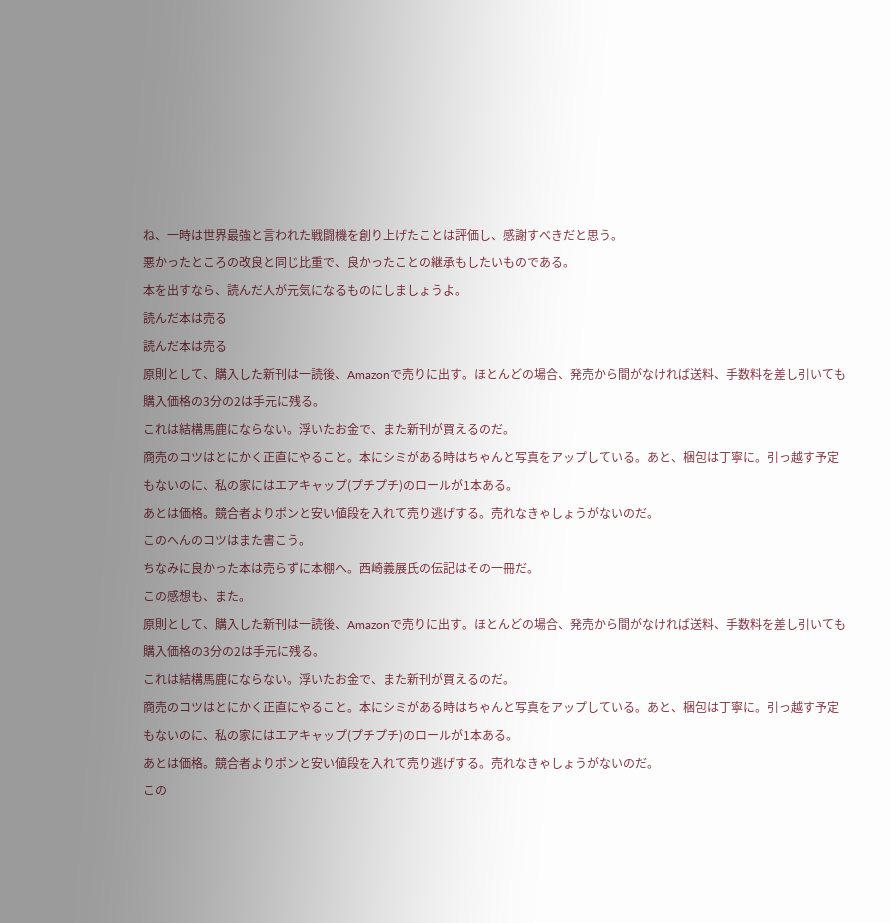ね、一時は世界最強と言われた戦闘機を創り上げたことは評価し、感謝すべきだと思う。
悪かったところの改良と同じ比重で、良かったことの継承もしたいものである。
本を出すなら、読んだ人が元気になるものにしましょうよ。
読んだ本は売る
読んだ本は売る
原則として、購入した新刊は一読後、Amazonで売りに出す。ほとんどの場合、発売から間がなければ送料、手数料を差し引いても購入価格の3分の2は手元に残る。
これは結構馬鹿にならない。浮いたお金で、また新刊が買えるのだ。
商売のコツはとにかく正直にやること。本にシミがある時はちゃんと写真をアップしている。あと、梱包は丁寧に。引っ越す予定もないのに、私の家にはエアキャップ(プチプチ)のロールが1本ある。
あとは価格。競合者よりポンと安い値段を入れて売り逃げする。売れなきゃしょうがないのだ。
このへんのコツはまた書こう。
ちなみに良かった本は売らずに本棚へ。西崎義展氏の伝記はその一冊だ。
この感想も、また。
原則として、購入した新刊は一読後、Amazonで売りに出す。ほとんどの場合、発売から間がなければ送料、手数料を差し引いても購入価格の3分の2は手元に残る。
これは結構馬鹿にならない。浮いたお金で、また新刊が買えるのだ。
商売のコツはとにかく正直にやること。本にシミがある時はちゃんと写真をアップしている。あと、梱包は丁寧に。引っ越す予定もないのに、私の家にはエアキャップ(プチプチ)のロールが1本ある。
あとは価格。競合者よりポンと安い値段を入れて売り逃げする。売れなきゃしょうがないのだ。
この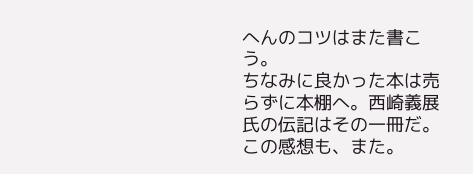へんのコツはまた書こう。
ちなみに良かった本は売らずに本棚へ。西崎義展氏の伝記はその一冊だ。
この感想も、また。